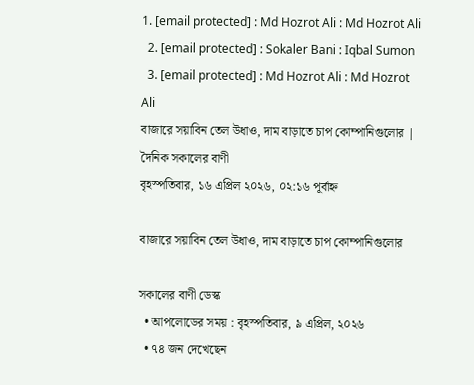1. [email protected] : Md Hozrot Ali : Md Hozrot Ali
  2. [email protected] : Sokaler Bani : Iqbal Sumon
  3. [email protected] : Md Hozrot Ali : Md Hozrot Ali
বাজারে সয়াবিন তেল উধাও, দাম বাড়াতে চাপ কোম্পানিগুলোর | দৈনিক সকালের বাণী
বৃহস্পতিবার, ১৬ এপ্রিল ২০২৬, ০২:১৬ পূর্বাহ্ন

বাজারে সয়াবিন তেল উধাও, দাম বাড়াতে চাপ কোম্পানিগুলোর

সকালের বাণী ডেস্ক
  • আপলোডের সময় : বৃহস্পতিবার, ৯ এপ্রিল, ২০২৬
  • ৭৪ জন দেখেছেন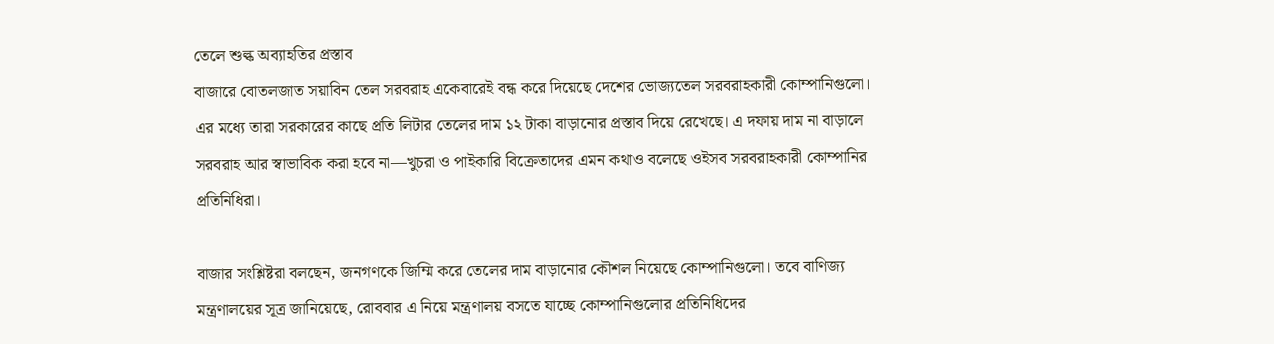তেলে শুল্ক অব্যাহতির প্রস্তাব
বাজারে বোতলজাত সয়াবিন তেল সরবরাহ একেবারেই বন্ধ করে দিয়েছে দেশের ভোজ্যতেল সরবরাহকারী কোম্পানিগুলো। এর মধ্যে তারা সরকারের কাছে প্রতি লিটার তেলের দাম ১২ টাকা বাড়ানোর প্রস্তাব দিয়ে রেখেছে। এ দফায় দাম না বাড়ালে সরবরাহ আর স্বাভাবিক করা হবে না—খুচরা ও পাইকারি বিক্রেতাদের এমন কথাও বলেছে ওইসব সরবরাহকারী কোম্পানির প্রতিনিধিরা।

বাজার সংশ্লিষ্টরা বলছেন, জনগণকে জিম্মি করে তেলের দাম বাড়ানোর কৌশল নিয়েছে কোম্পানিগুলো। তবে বাণিজ্য মন্ত্রণালয়ের সূত্র জানিয়েছে, রোববার এ নিয়ে মন্ত্রণালয় বসতে যাচ্ছে কোম্পানিগুলোর প্রতিনিধিদের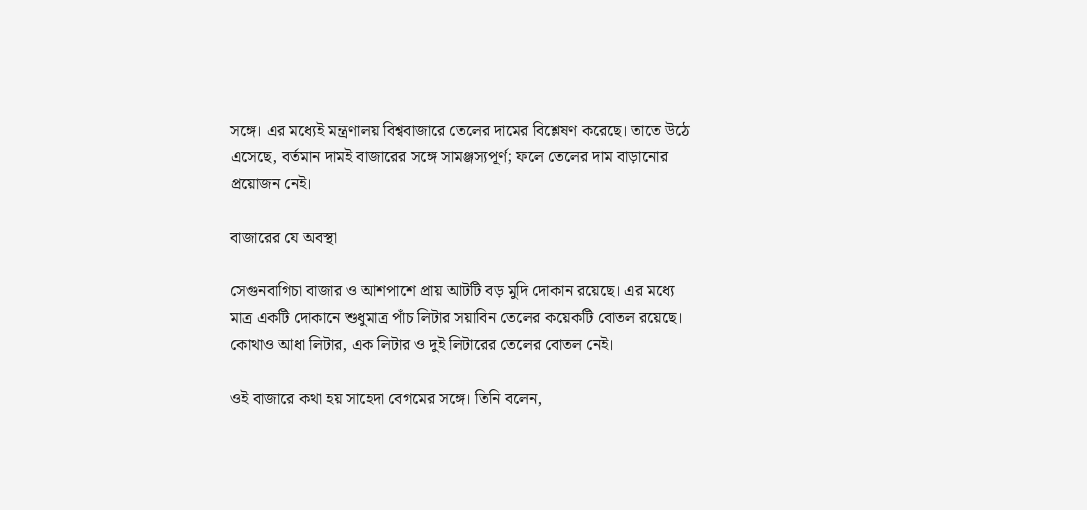সঙ্গে। এর মধ্যেই মন্ত্রণালয় বিশ্ববাজারে তেলের দামের বিশ্লেষণ করেছে। তাতে উঠে এসেছে, বর্তমান দামই বাজারের সঙ্গে সামঞ্জস্যপূর্ণ; ফলে তেলের দাম বাড়ানোর প্রয়োজন নেই।

বাজারের যে অবস্থা

সেগুনবাগিচা বাজার ও আশপাশে প্রায় আটটি বড় মুদি দোকান রয়েছে। এর মধ্যে মাত্র একটি দোকানে শুধুমাত্র পাঁচ লিটার সয়াবিন তেলের কয়েকটি বোতল রয়েছে। কোথাও আধা লিটার, এক লিটার ও দুই লিটারের তেলের বোতল নেই।

ওই বাজারে কথা হয় সাহেদা বেগমের সঙ্গে। তিনি বলেন,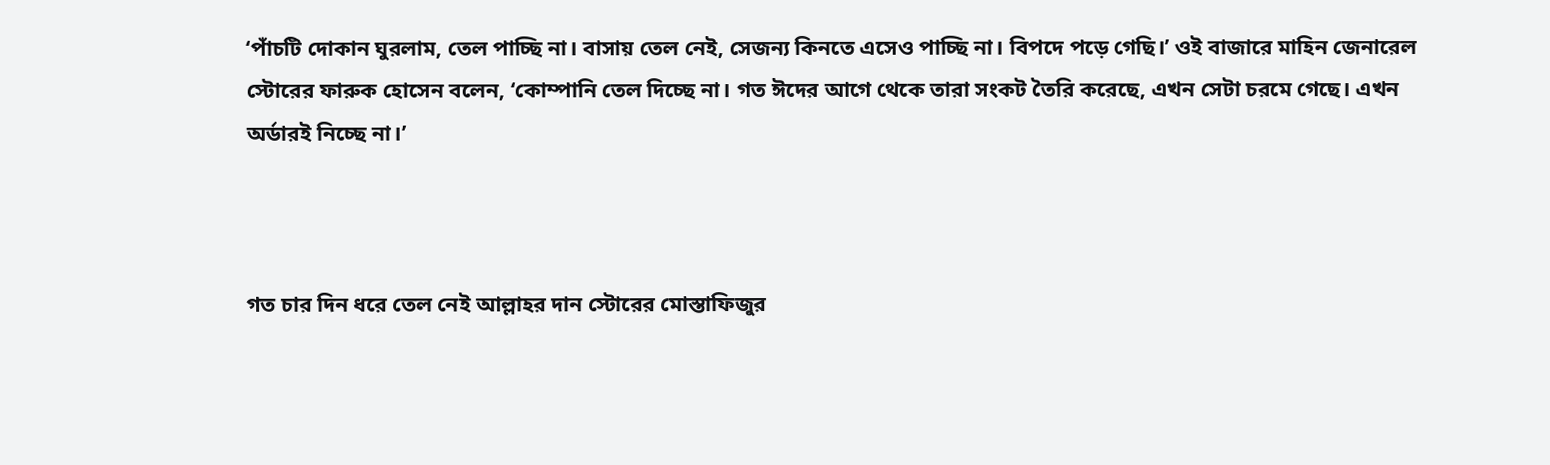‘পাঁচটি দোকান ঘুরলাম, তেল পাচ্ছি না। বাসায় তেল নেই, সেজন্য কিনতে এসেও পাচ্ছি না। বিপদে পড়ে গেছি।’ ওই বাজারে মাহিন জেনারেল স্টোরের ফারুক হোসেন বলেন, ‘কোম্পানি তেল দিচ্ছে না। গত ঈদের আগে থেকে তারা সংকট তৈরি করেছে, এখন সেটা চরমে গেছে। এখন অর্ডারই নিচ্ছে না।’



গত চার দিন ধরে তেল নেই আল্লাহর দান স্টোরের মোস্তাফিজুর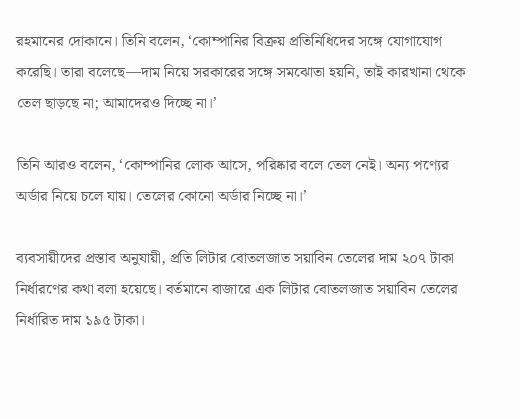রহমানের দোকানে। তিনি বলেন, ‘কোম্পানির বিক্রয় প্রতিনিধিদের সঙ্গে যোগাযোগ করেছি। তারা বলেছে—দাম নিয়ে সরকারের সঙ্গে সমঝোতা হয়নি, তাই কারখানা থেকে তেল ছাড়ছে না; আমাদেরও দিচ্ছে না।’

তিনি আরও বলেন, ‘কোম্পানির লোক আসে, পরিষ্কার বলে তেল নেই। অন্য পণ্যের অর্ডার নিয়ে চলে যায়। তেলের কোনো অর্ডার নিচ্ছে না।’

ব্যবসায়ীদের প্রস্তাব অনুযায়ী, প্রতি লিটার বোতলজাত সয়াবিন তেলের দাম ২০৭ টাকা নির্ধারণের কথা বলা হয়েছে। বর্তমানে বাজারে এক লিটার বোতলজাত সয়াবিন তেলের নির্ধারিত দাম ১৯৫ টাকা।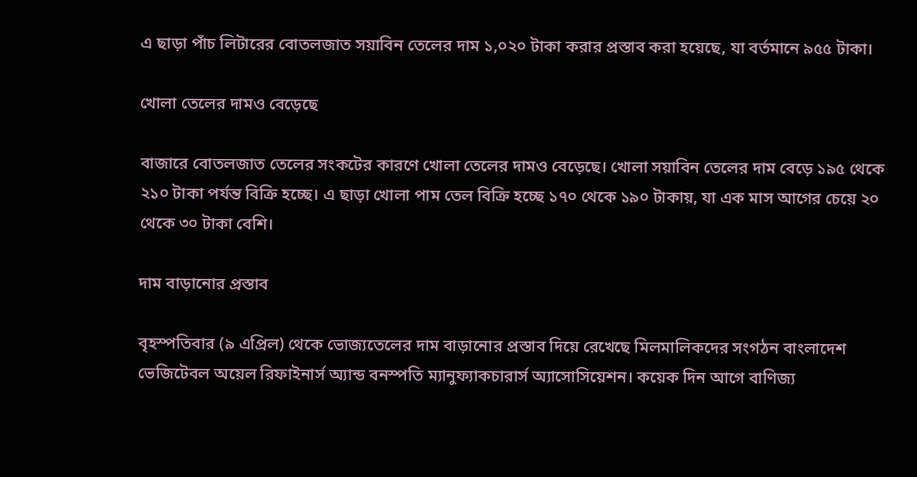এ ছাড়া পাঁচ লিটারের বোতলজাত সয়াবিন তেলের দাম ১,০২০ টাকা করার প্রস্তাব করা হয়েছে, যা বর্তমানে ৯৫৫ টাকা।

খোলা তেলের দামও বেড়েছে

বাজারে বোতলজাত তেলের সংকটের কারণে খোলা তেলের দামও বেড়েছে। খোলা সয়াবিন তেলের দাম বেড়ে ১৯৫ থেকে ২১০ টাকা পর্যন্ত বিক্রি হচ্ছে। এ ছাড়া খোলা পাম তেল বিক্রি হচ্ছে ১৭০ থেকে ১৯০ টাকায়, যা এক মাস আগের চেয়ে ২০ থেকে ৩০ টাকা বেশি।

দাম বাড়ানোর প্রস্তাব

বৃহস্পতিবার (৯ এপ্রিল) থেকে ভোজ্যতেলের দাম বাড়ানোর প্রস্তাব দিয়ে রেখেছে মিলমালিকদের সংগঠন বাংলাদেশ ভেজিটেবল অয়েল রিফাইনার্স অ্যান্ড বনস্পতি ম্যানুফ্যাকচারার্স অ্যাসোসিয়েশন। কয়েক দিন আগে বাণিজ্য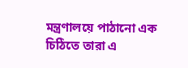মন্ত্রণালয়ে পাঠানো এক চিঠিতে তারা এ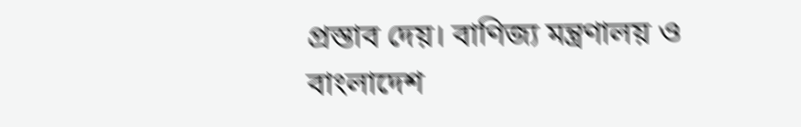প্রস্তাব দেয়। বাণিজ্য মন্ত্রণালয় ও বাংলাদেশ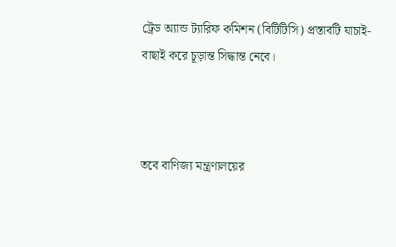ট্রেড অ্যান্ড ট্যারিফ কমিশন (বিটিটিসি) প্রস্তাবটি যাচাই-বাছাই করে চূড়ান্ত সিদ্ধান্ত নেবে।



তবে বাণিজ্য মন্ত্রণালয়ের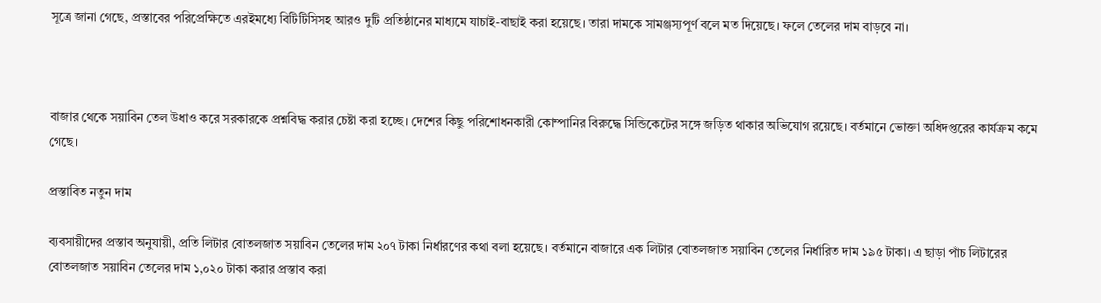সূত্রে জানা গেছে, প্রস্তাবের পরিপ্রেক্ষিতে এরইমধ্যে বিটিটিসিসহ আরও দুটি প্রতিষ্ঠানের মাধ্যমে যাচাই-বাছাই করা হয়েছে। তারা দামকে সামঞ্জস্যপূর্ণ বলে মত দিয়েছে। ফলে তেলের দাম বাড়বে না।



বাজার থেকে সয়াবিন তেল উধাও করে সরকারকে প্রশ্নবিদ্ধ করার চেষ্টা করা হচ্ছে। দেশের কিছু পরিশোধনকারী কোম্পানির বিরুদ্ধে সিন্ডিকেটের সঙ্গে জড়িত থাকার অভিযোগ রয়েছে। বর্তমানে ভোক্তা অধিদপ্তরের কার্যক্রম কমে গেছে।

প্রস্তাবিত নতুন দাম

ব্যবসায়ীদের প্রস্তাব অনুযায়ী, প্রতি লিটার বোতলজাত সয়াবিন তেলের দাম ২০৭ টাকা নির্ধারণের কথা বলা হয়েছে। বর্তমানে বাজারে এক লিটার বোতলজাত সয়াবিন তেলের নির্ধারিত দাম ১৯৫ টাকা। এ ছাড়া পাঁচ লিটারের বোতলজাত সয়াবিন তেলের দাম ১,০২০ টাকা করার প্রস্তাব করা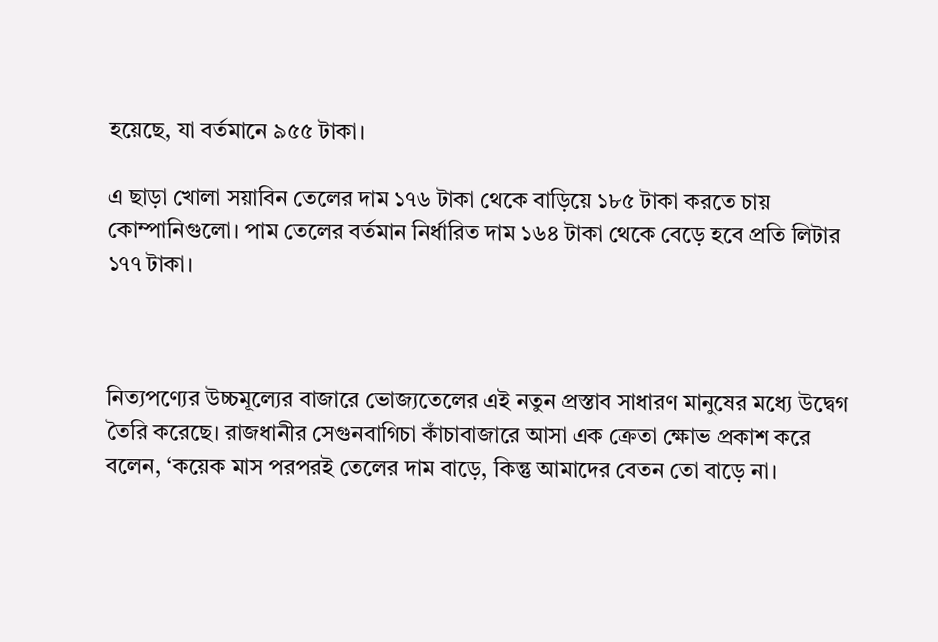হয়েছে, যা বর্তমানে ৯৫৫ টাকা।

এ ছাড়া খোলা সয়াবিন তেলের দাম ১৭৬ টাকা থেকে বাড়িয়ে ১৮৫ টাকা করতে চায় কোম্পানিগুলো। পাম তেলের বর্তমান নির্ধারিত দাম ১৬৪ টাকা থেকে বেড়ে হবে প্রতি লিটার ১৭৭ টাকা।



নিত্যপণ্যের উচ্চমূল্যের বাজারে ভোজ্যতেলের এই নতুন প্রস্তাব সাধারণ মানুষের মধ্যে উদ্বেগ তৈরি করেছে। রাজধানীর সেগুনবাগিচা কাঁচাবাজারে আসা এক ক্রেতা ক্ষোভ প্রকাশ করে বলেন, ‘কয়েক মাস পরপরই তেলের দাম বাড়ে, কিন্তু আমাদের বেতন তো বাড়ে না।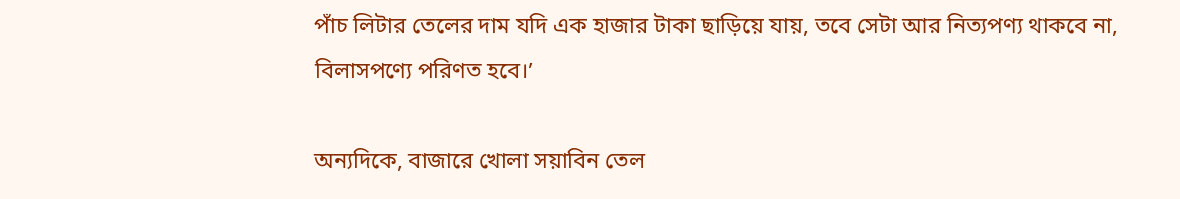পাঁচ লিটার তেলের দাম যদি এক হাজার টাকা ছাড়িয়ে যায়, তবে সেটা আর নিত্যপণ্য থাকবে না, বিলাসপণ্যে পরিণত হবে।’

অন্যদিকে, বাজারে খোলা সয়াবিন তেল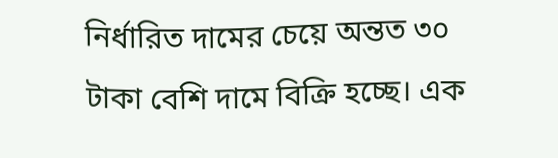নির্ধারিত দামের চেয়ে অন্তত ৩০ টাকা বেশি দামে বিক্রি হচ্ছে। এক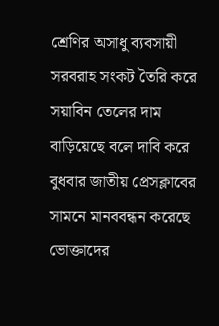শ্রেণির অসাধু ব্যবসায়ী সরবরাহ সংকট তৈরি করে সয়াবিন তেলের দাম বাড়িয়েছে বলে দাবি করে বুধবার জাতীয় প্রেসক্লাবের সামনে মানববন্ধন করেছে ভোক্তাদের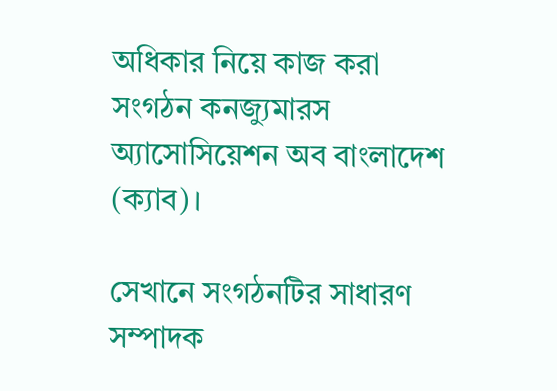অধিকার নিয়ে কাজ করা সংগঠন কনজ্যুমারস অ্যাসোসিয়েশন অব বাংলাদেশ (ক্যাব)।

সেখানে সংগঠনটির সাধারণ সম্পাদক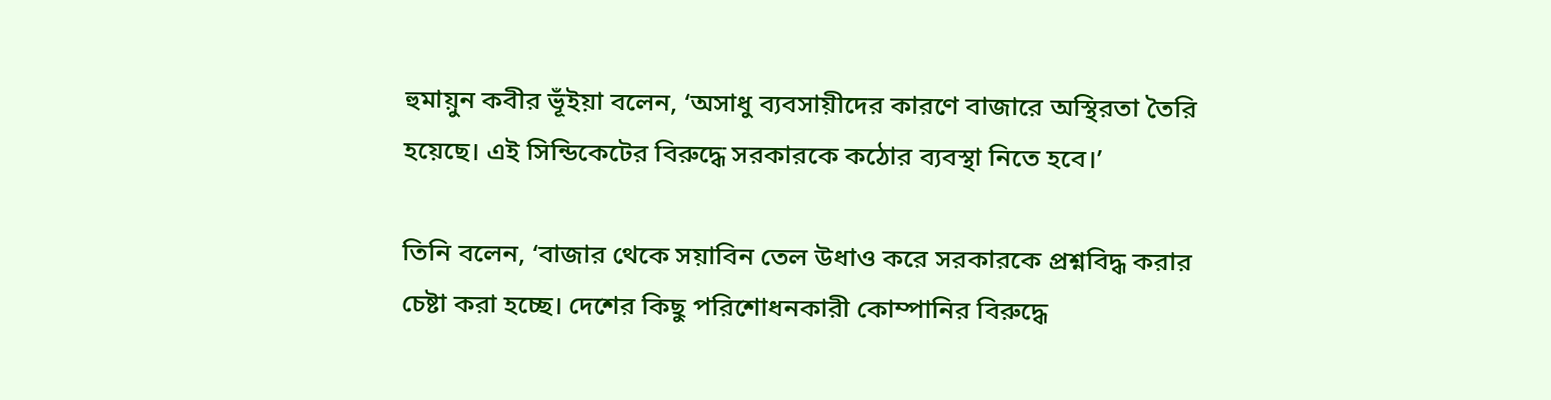হুমায়ুন কবীর ভূঁইয়া বলেন, ‘অসাধু ব্যবসায়ীদের কারণে বাজারে অস্থিরতা তৈরি হয়েছে। এই সিন্ডিকেটের বিরুদ্ধে সরকারকে কঠোর ব্যবস্থা নিতে হবে।’

তিনি বলেন, ‘বাজার থেকে সয়াবিন তেল উধাও করে সরকারকে প্রশ্নবিদ্ধ করার চেষ্টা করা হচ্ছে। দেশের কিছু পরিশোধনকারী কোম্পানির বিরুদ্ধে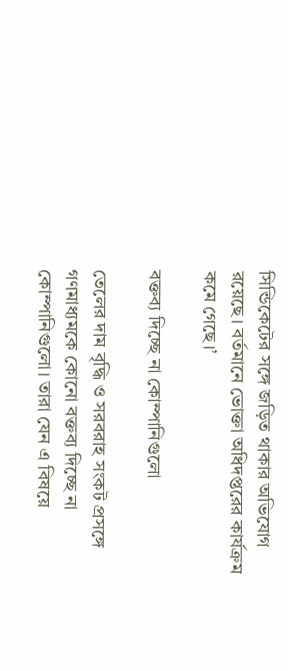সিন্ডিকেটের সঙ্গে জড়িত থাকার অভিযোগ রয়েছে। বর্তমানে ভোক্তা অধিদপ্তরের কার্যক্রম কমে গেছে।’

বক্তব্য দিচ্ছে না কোম্পানিগুলো

তেলের দাম বৃদ্ধি ও সরবরাহ সংকট প্রসঙ্গে গণমাধ্যমকে কোনো বক্তব্য দিচ্ছে না কোম্পানিগুলো। তারা যেন এ বিষয়ে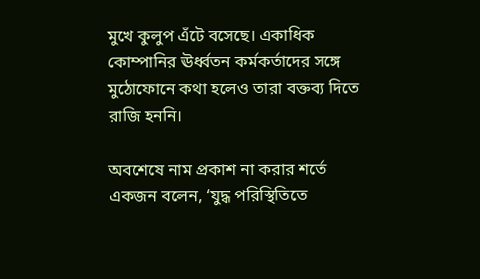মুখে কুলুপ এঁটে বসেছে। একাধিক কোম্পানির ঊর্ধ্বতন কর্মকর্তাদের সঙ্গে মুঠোফোনে কথা হলেও তারা বক্তব্য দিতে রাজি হননি।

অবশেষে নাম প্রকাশ না করার শর্তে একজন বলেন, ‘যুদ্ধ পরিস্থিতিতে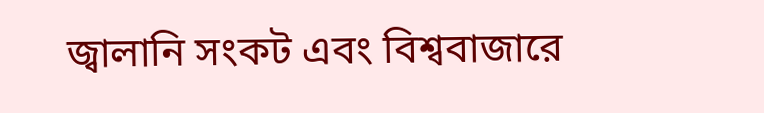জ্বালানি সংকট এবং বিশ্ববাজারে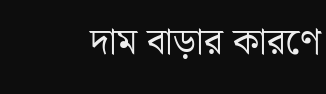দাম বাড়ার কারণে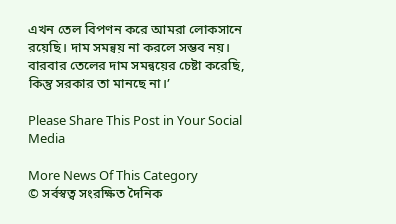এখন তেল বিপণন করে আমরা লোকসানে রয়েছি। দাম সমন্বয় না করলে সম্ভব নয়। বারবার তেলের দাম সমন্বয়ের চেষ্টা করেছি, কিন্তু সরকার তা মানছে না।’

Please Share This Post in Your Social Media

More News Of This Category
© সর্বস্বত্ব সংরক্ষিত দৈনিক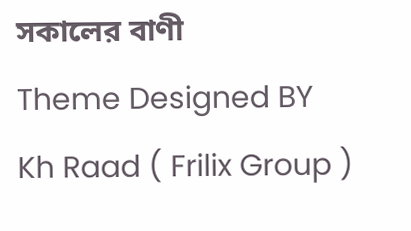সকালের বাণী
Theme Designed BY Kh Raad ( Frilix Group )